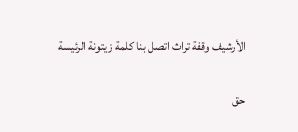الأرشيف وقفة تراث اتصل بنا كلمة زيتونة الرئيسة

حق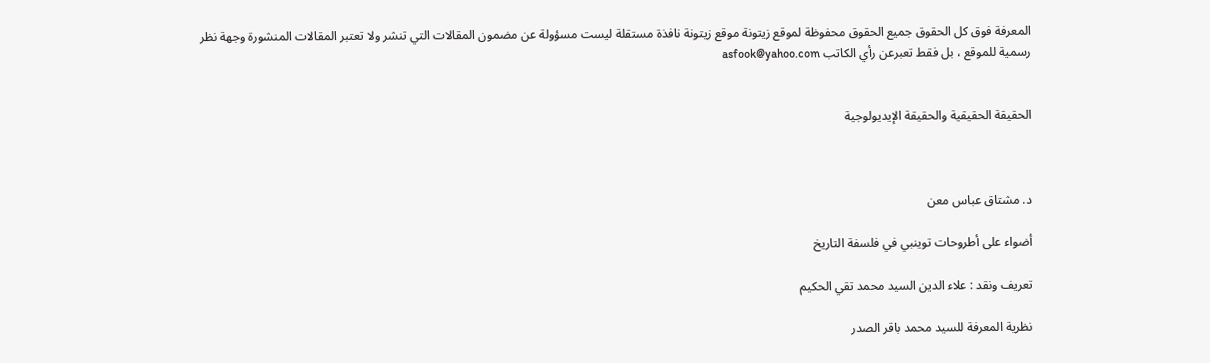المعرفة فوق كل الحقوق جميع الحقوق محفوظة لموقع زيتونة موقع زيتونة نافذة مستقلة ليست مسؤولة عن مضمون المقالات التي تنشر ولا تعتبر المقالات المنشورة وجهة نظر رسمية للموقع ، بل فقط تعبرعن رأي الكاتب asfook@yahoo.com


الحقيقة الحقيقية والحقيقة الإيديولوجية



د. مشتاق عباس معن

أضواء على أطروحات توينبي في فلسفة التاريخ

تعريف ونقد : علاء الدين السيد محمد تقي الحكيم

نظرية المعرفة للسيد محمد باقر الصدر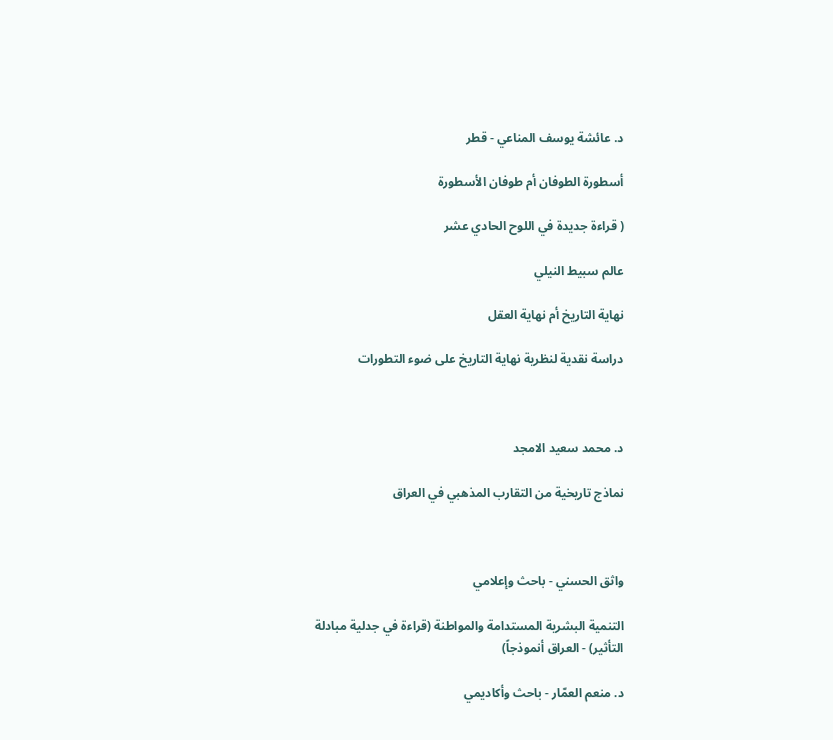د. عائشة يوسف المناعي - قطر

أسطورة الطوفان أم طوفان الأسطورة

( قراءة جديدة في اللوح الحادي عشر

عالم سبيط النيلي

نهاية التاريخ أم نهاية العقل

دراسة نقدية لنظرية نهاية التاريخ على ضوء التطورات



د. محمد سعيد الامجد

نماذج تاريخية من التقارب المذهبي في العراق



واثق الحسني - باحث وإعلامي

التنمية البشرية المستدامة والمواطنة (قراءة في جدلية مبادلة التأثير) - العراق أنموذجاً)

د. منعم العمّار - باحث وأكاديمي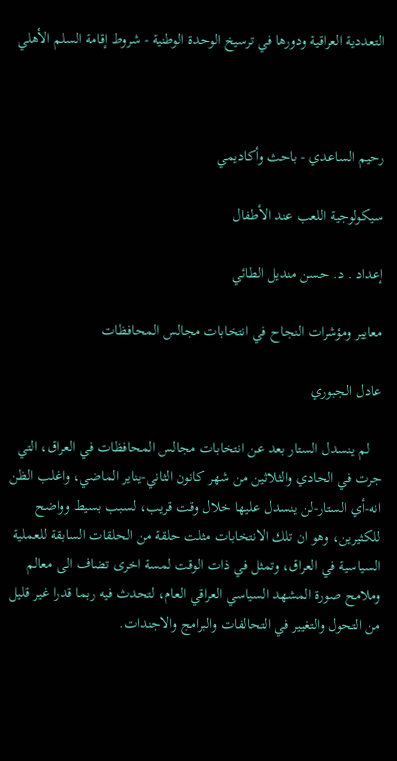التعددية العراقية ودورها في ترسيخ الوحدة الوطنية - شروط إقامة السلم الأهلي



رحيم الساعدي - باحث وأكاديمي

سيكولوجية اللعب عند الأطفال

إعداد . د. حسن منديل الطائي

معايير ومؤشرات النجاح في انتخابات مجالس المحافظات

عادل الجبوري

   لم ينسدل الستار بعد عن انتخابات مجالس المحافظات في العراق، التي جرت في الحادي والثلاثين من شهر كانون الثاني-يناير الماضي، واغلب الظن انه-أي الستار-لن ينسدل عليها خلال وقت قريب، لسبب بسيط وواضح للكثيرين، وهو ان تلك الانتخابات مثلت حلقة من الحلقات السابقة للعملية السياسية في العراق، وتمثل في ذات الوقت لمسة اخرى تضاف الى معالم وملامح صورة المشهد السياسي العراقي العام، لتحدث فيه ربما قدرا غير قليل من التحول والتغيير في التحالفات والبرامج والاجندات.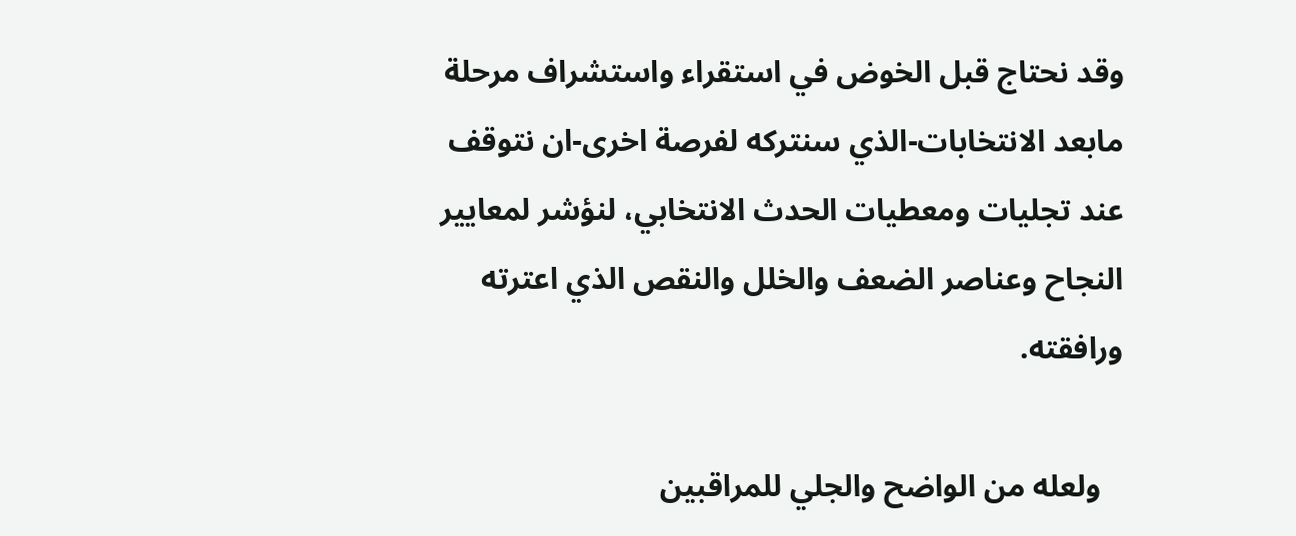وقد نحتاج قبل الخوض في استقراء واستشراف مرحلة مابعد الانتخابات-الذي سنتركه لفرصة اخرى-ان نتوقف عند تجليات ومعطيات الحدث الانتخابي، لنؤشر لمعايير النجاح وعناصر الضعف والخلل والنقص الذي اعترته ورافقته.

   ولعله من الواضح والجلي للمراقبين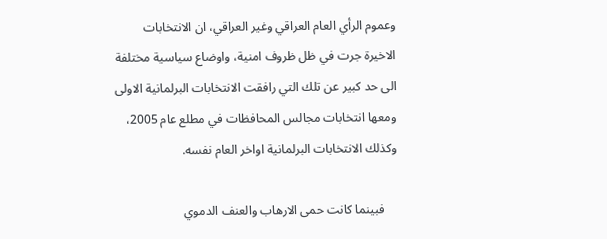وعموم الرأي العام العراقي وغير العراقي، ان الانتخابات الاخيرة جرت في ظل ظروف امنية، واوضاع سياسية مختلفة الى حد كبير عن تلك التي رافقت الانتخابات البرلمانية الاولى ومعها انتخابات مجالس المحافظات في مطلع عام 2005، وكذلك الانتخابات البرلمانية اواخر العام نفسه.

    فبينما كانت حمى الارهاب والعنف الدموي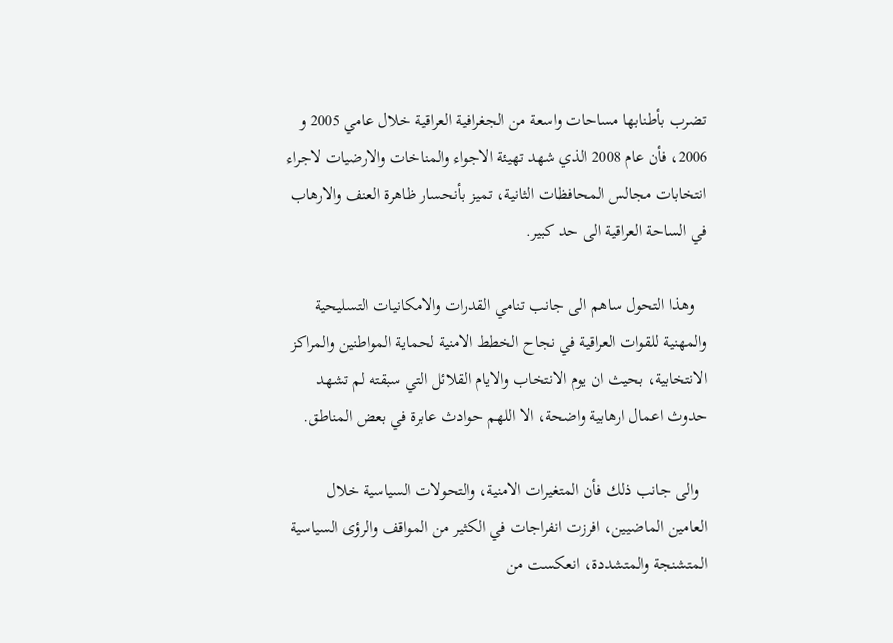تضرب بأطنابها مساحات واسعة من الجغرافية العراقية خلال عامي 2005 و 2006، فأن عام 2008 الذي شهد تهيئة الاجواء والمناخات والارضيات لاجراء انتخابات مجالس المحافظات الثانية، تميز بأنحسار ظاهرة العنف والارهاب في الساحة العراقية الى حد كبير.

   وهذا التحول ساهم الى جانب تنامي القدرات والامكانيات التسليحية والمهنية للقوات العراقية في نجاح الخطط الامنية لحماية المواطنين والمراكز الانتخابية، بحيث ان يوم الانتخاب والايام القلائل التي سبقته لم تشهد حدوث اعمال ارهابية واضحة، الا اللهم حوادث عابرة في بعض المناطق.

  والى جانب ذلك فأن المتغيرات الامنية، والتحولات السياسية خلال العامين الماضيين، افرزت انفراجات في الكثير من المواقف والرؤى السياسية المتشنجة والمتشددة، انعكست من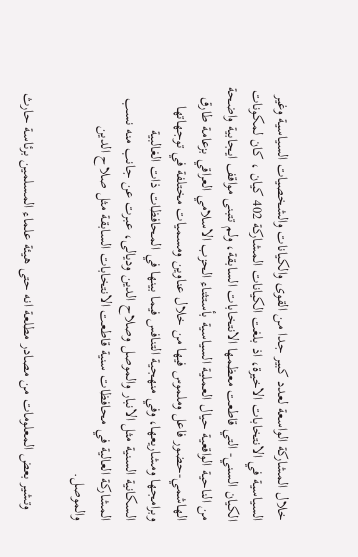خلال المشاركة الواسعة لعدد كبير جدا من القوى والكيانات والشخصيات السياسية وغير السياسية في الانتخابات الاخيرة، اذ بلغت الكيانات المشاركة 402 كيان ، كان لمكونات الكيان السني- التي قاطعت معظمها الانتخابات السابقة، ولم تتبنى مواقف ايجابية واضحة من الناحية الواقعية حيال العملية السياسية بأستثناء الحزب الاسلامي العراقي بزعامة طارق الهاشمي-حضور فاعل وملموس فيها من خلال عناوين ومسميات مختلفة في توجهاتها وبرامجها ومشاريعها، وفي منهجية التنافس فيما بينها في المحافظات ذات الغالبية السكانية السنية مثل الانبار والموصل وصلاح الدين وديالى، عبرت عن جانب منه نسب المشاركة العالية في محافظات سنية قاطعت الانتخابات السابقة مثل صلاح الدين والموصل.

   وتشير بعض المعلومات من مصادر مطلعة انه حتى هيئة علماء المسلمين برئاسة حارث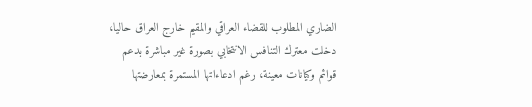الضاري المطلوب للقضاء العراقي والمقيم خارج العراق حاليا، دخلت معترك التنافس الانتخابي بصورة غير مباشرة بدعم قوائم وكيانات معينة، رغم ادعاءاتها المستمرة بمعارضتها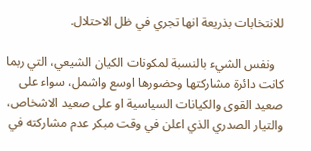للانتخابات بذريعة انها تجري في ظل الاحتلال.

   ونفس الشيء بالنسبة لمكونات الكيان الشيعي، التي ربما كانت دائرة مشاركتها وحضورها اوسع واشمل، سواء على صعيد القوى والكيانات السياسية او على صعيد الاشخاص، والتيار الصدري الذي اعلن في وقت مبكر عدم مشاركته في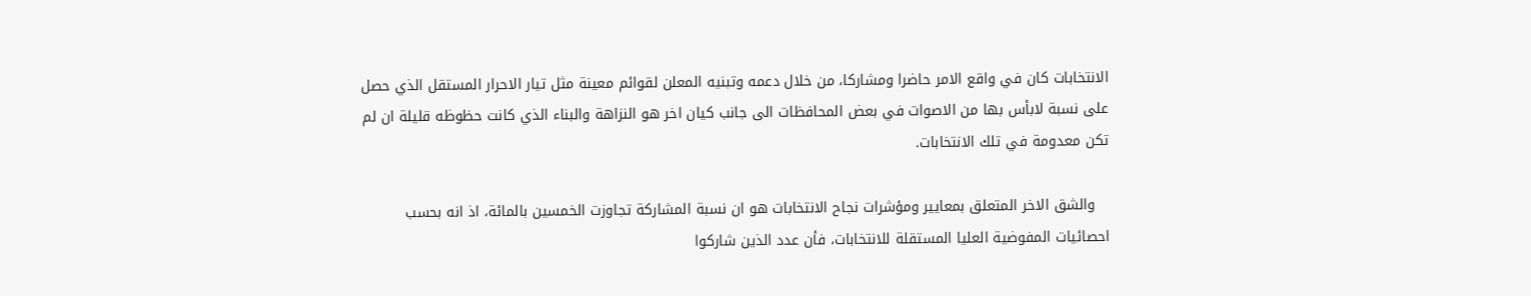الانتخابات كان في واقع الامر حاضرا ومشاركا، من خلال دعمه وتبنيه المعلن لقوائم معينة مثل تيار الاحرار المستقل الذي حصل على نسبة لابأس بها من الاصوات في بعض المحافظات الى جانب كيان اخر هو النزاهة والبناء الذي كانت حظوظه قليلة ان لم تكن معدومة في تلك الانتخابات.

   والشق الاخر المتعلق بمعايير ومؤشرات نجاح الانتخابات هو ان نسبة المشاركة تجاوزت الخمسين بالمائة، اذ انه بحسب احصائيات المفوضية العليا المستقلة للانتخابات، فأن عدد الذين شاركوا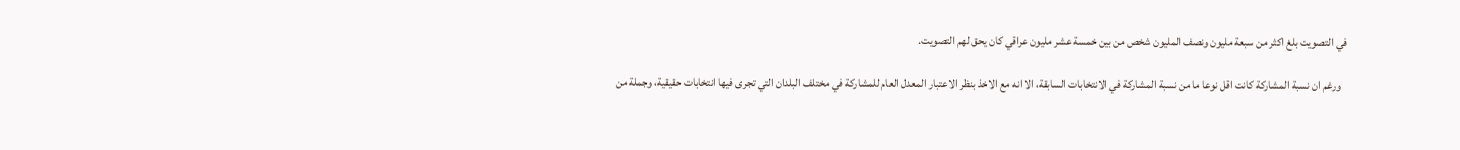في التصويت بلغ اكثر من سبعة مليون ونصف المليون شخص من بين خمسة عشر مليون عراقي كان يحق لهم التصويت.

   ورغم ان نسبة المشاركة كانت اقل نوعا ما من نسبة المشاركة في الانتخابات السابقة، الا انه مع الاخذ بنظر الاعتبار المعدل العام للمشاركة في مختلف البلدان التي تجرى فيها انتخابات حقيقية، وجملة من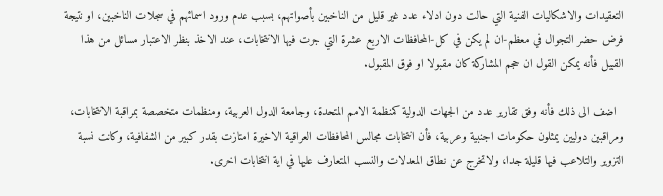التعقيدات والاشكاليات الفنية التي حالت دون ادلاء عدد غير قليل من الناخبين بأصواتهم، بسبب عدم ورود اسمائهم في سجلات الناخبين، او نتيجة فرض حضر التجوال في معظم-ان لم يكن في كل-المحافظات الاربع عشرة التي جرت فيها الانتخابات، عند الاخذ بنظر الاعتبار مسائل من هذا القبيل فأنه يمكن القول ان حجم المشاركة كان مقبولا او فوق المقبول.

  اضف الى ذلك فأنه وفق تقارير عدد من الجهات الدولية كمنظمة الامم المتحدة، وجامعة الدول العربية، ومنظمات متخصصة بمراقبة الانتخابات، ومراقبين دوليين يمثلون حكومات اجنبية وعربية، فأن انتخابات مجالس المحافظات العراقية الاخيرة امتازت بقدر كبير من الشفافية، وكانت نسبة التزوير والتلاعب فيها قليلة جدا، ولاتخرج عن نطاق المعدلات والنسب المتعارف عليها في اية انتخابات اخرى.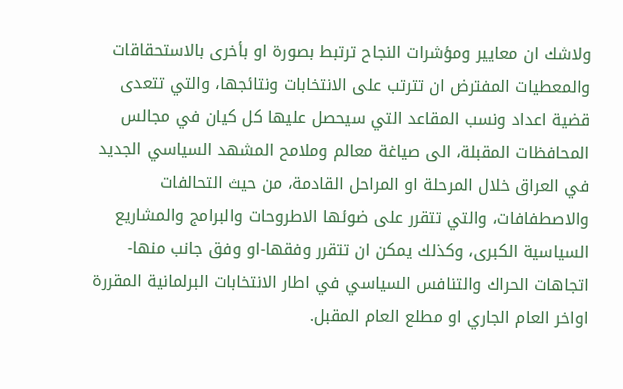ولاشك ان معايير ومؤشرات النجاح ترتبط بصورة او بأخرى بالاستحقاقات والمعطيات المفترض ان تترتب على الانتخابات ونتائجها، والتي تتعدى قضية اعداد ونسب المقاعد التي سيحصل عليها كل كيان في مجالس المحافظات المقبلة، الى صياغة معالم وملامح المشهد السياسي الجديد في العراق خلال المرحلة او المراحل القادمة، من حيث التحالفات والاصطفافات، والتي تتقرر على ضوئها الاطروحات والبرامج والمشاريع السياسية الكبرى، وكذلك يمكن ان تتقرر وفقها-او وفق جانب منها-اتجاهات الحراك والتنافس السياسي في اطار الانتخابات البرلمانية المقررة اواخر العام الجاري او مطلع العام المقبل.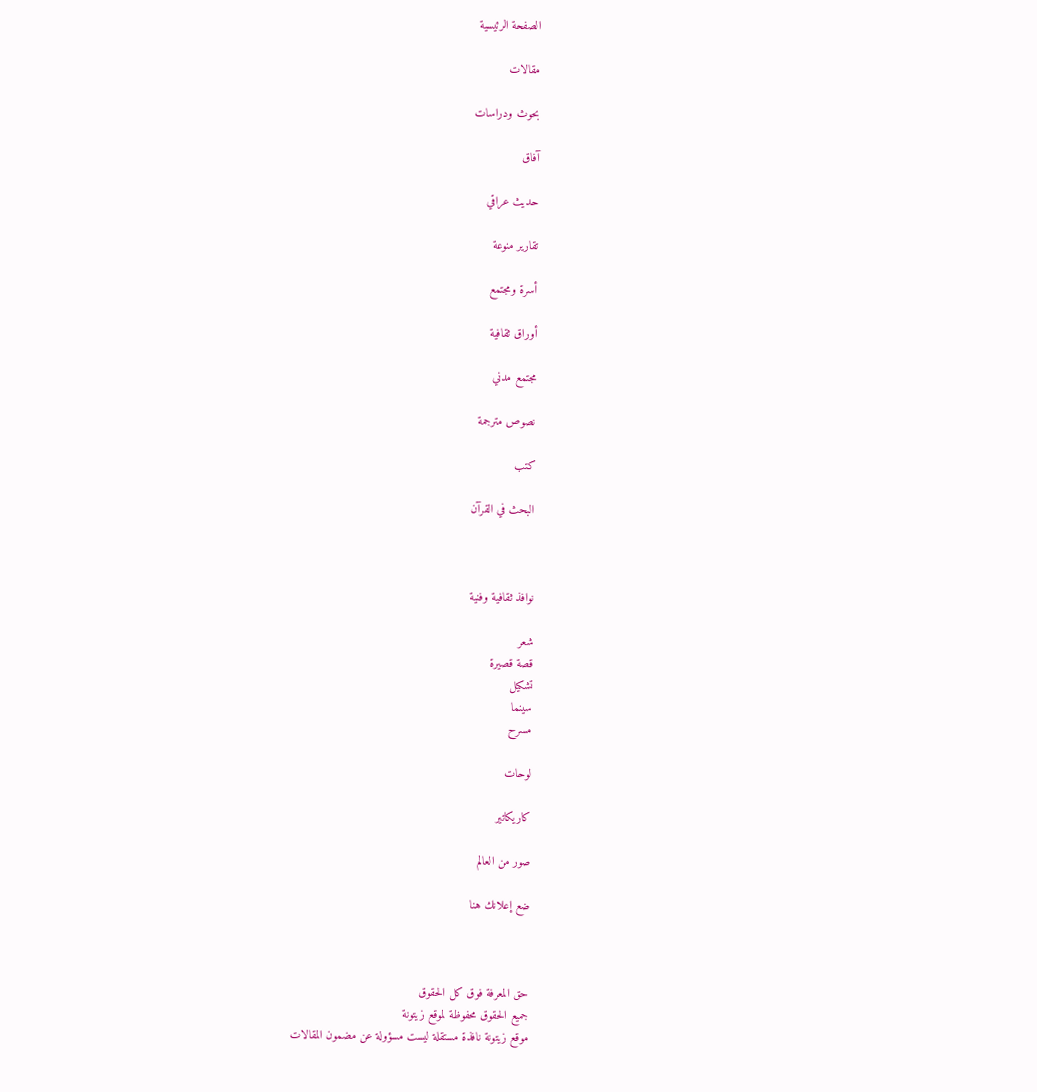الصفحة الرئيسية

مقالات

بحوث ودراسات

آفاق

حديث عراقي

تقارير منوعة

أسرة ومجتمع

أوراق ثقافية

مجتمع مدني

نصوص مترجمة

كتب

البحث في القرآن



نوافذ ثقافية وفنية

شعر
قصة قصيرة
تشكيل
سينما
مسرح

لوحات

كاريكاتير

صور من العالم

ضع إعلانك هنا



حق المعرفة فوق كل الحقوق
جميع الحقوق محفوظة لموقع زيتونة
موقع زيتونة نافذة مستقلة ليست مسؤولة عن مضمون المقالات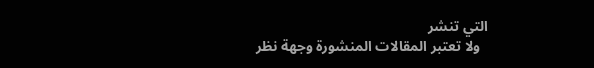التي تنشر
  ولا تعتبر المقالات المنشورة وجهة نظر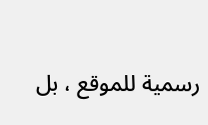رسمية للموقع ، بل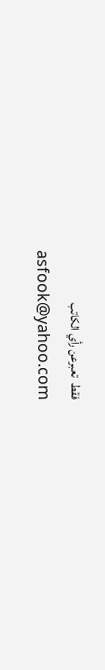فقط  تعبرعن رأي الكاتب
asfook@yahoo.com